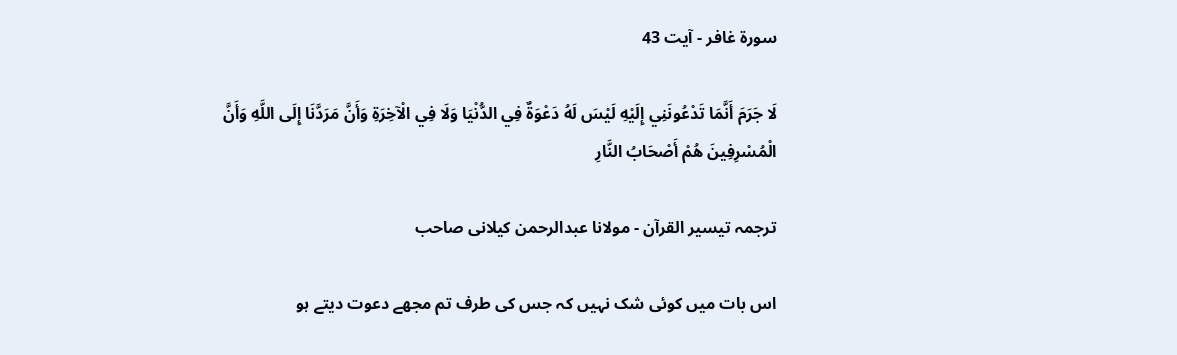سورة غافر - آیت 43

لَا جَرَمَ أَنَّمَا تَدْعُونَنِي إِلَيْهِ لَيْسَ لَهُ دَعْوَةٌ فِي الدُّنْيَا وَلَا فِي الْآخِرَةِ وَأَنَّ مَرَدَّنَا إِلَى اللَّهِ وَأَنَّ الْمُسْرِفِينَ هُمْ أَصْحَابُ النَّارِ

ترجمہ تیسیر القرآن - مولانا عبدالرحمن کیلانی صاحب

اس بات میں کوئی شک نہیں کہ جس کی طرف تم مجھے دعوت دیتے ہو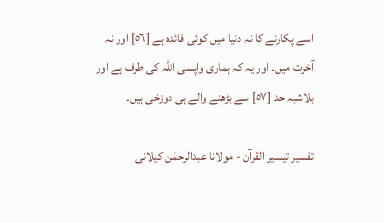اسے پکارنے کا نہ دنیا میں کوئی فائدہ ہے [٥٦] اور نہ آخرت میں۔ اور یہ کہ ہماری واپسی اللہ کی طرف ہے اور بلاشبہ حد [٥٧] سے بڑھنے والے ہی دوزخی ہیں۔

تفسیر تیسیر القرآن - مولانا عبدالرحمٰن کیلانی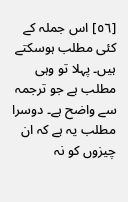[٥٦] اس جملہ کے کئی مطلب ہوسکتے ہیں۔ پہلا تو وہی مطلب ہے جو ترجمہ سے واضح ہے۔ دوسرا مطلب یہ ہے کہ ان چیزوں کو نہ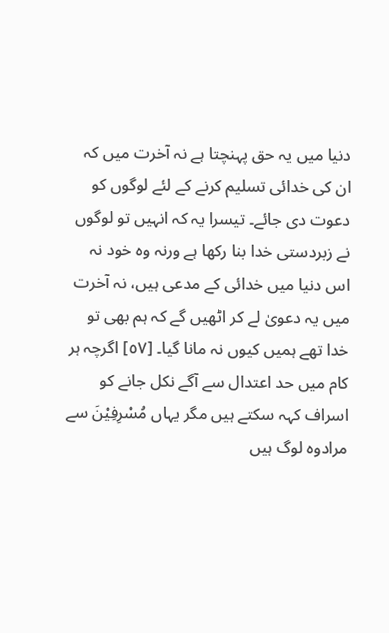دنیا میں یہ حق پہنچتا ہے نہ آخرت میں کہ ان کی خدائی تسلیم کرنے کے لئے لوگوں کو دعوت دی جائے۔ تیسرا یہ کہ انہیں تو لوگوں نے زبردستی خدا بنا رکھا ہے ورنہ وہ خود نہ اس دنیا میں خدائی کے مدعی ہیں، نہ آخرت میں یہ دعویٰ لے کر اٹھیں گے کہ ہم بھی تو خدا تھے ہمیں کیوں نہ مانا گیا۔ [٥٧] اگرچہ ہر کام میں حد اعتدال سے آگے نکل جانے کو اسراف کہہ سکتے ہیں مگر یہاں مُسْرِفِیْنَ سے مرادوہ لوگ ہیں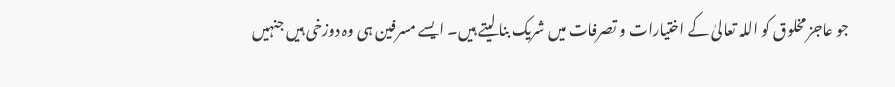جو عاجز مخلوق کو اللہ تعالیٰ کے اختیارات و تصرفات میں شریک بنا لیتے ہیں۔ ایسے مسرفین ہی وہ دوزخی ہیں جنہیں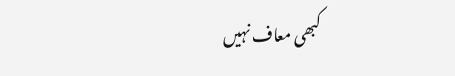کبھی معاف نہیں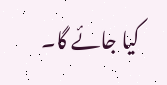کیا جائے گا۔